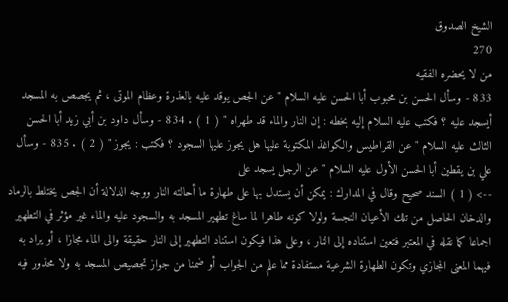الشيخ الصدوق
270
من لا يحضره الفقيه
833 - وسأل الحسن بن محبوب أبا الحسن عليه السلام " عن الجص يوقد عليه بالعذرة وعظام الموتى ، ثم يجصص به المسجد أيسجد عليه ؟ فكتب عليه السلام إليه بخطه : إن النار والماء قد طهراه " ( 1 ) . 834 - وسأل داود بن أبي زيد أبا الحسن الثالث عليه السلام " عن القراطيس والكواغذ المكتوبة عليها هل يجوز عليها السجود ؟ فكتب : يجوز " ( 2 ) . 835 - وسأل علي بن يقطين أبا الحسن الأول عليه السلام " عن الرجل يسجد على
--> ( 1 ) السند صحيح وقال في المدارك : يمكن أن يستدل بها على طهارة ما أحالته النار ووجه الدلالة أن الجص يختلط بالرماد والدخان الحاصل من تلك الأعيان النجسة ولولا كونه طاهرا لما ساغ تطهير المسجد به والسجود عليه والماء غير مؤثر في التطهير اجماعا كما نقله في المعتبر فتعين استناده إلى النار ، وعلى هذا فيكون استناد التطهير إلى النار حقيقة والى الماء مجازا ، أو يراد به فيهما المعنى المجازي وتكون الطهارة الشرعية مستفادة مما علم من الجواب أو ضمنا من جواز تجصيص المسجد به ولا محذور فيه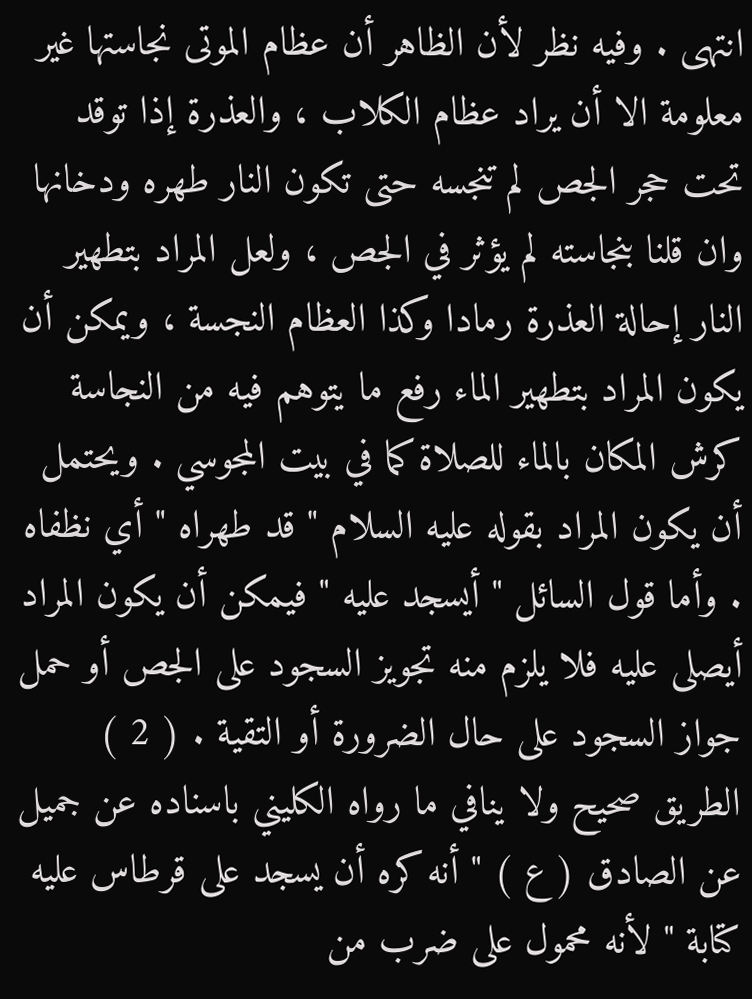انتهى . وفيه نظر لأن الظاهر أن عظام الموتى نجاستها غير معلومة الا أن يراد عظام الكلاب ، والعذرة إذا توقد تحت حجر الجص لم تنجسه حتى تكون النار طهره ودخانها وان قلنا بنجاسته لم يؤثر في الجص ، ولعل المراد بتطهير النار إحالة العذرة رمادا وكذا العظام النجسة ، ويمكن أن يكون المراد بتطهير الماء رفع ما يتوهم فيه من النجاسة كرش المكان بالماء للصلاة كما في بيت المجوسي . ويحتمل أن يكون المراد بقوله عليه السلام " قد طهراه " أي نظفاه . وأما قول السائل " أيسجد عليه " فيمكن أن يكون المراد أيصلى عليه فلا يلزم منه تجويز السجود على الجص أو حمل جواز السجود على حال الضرورة أو التقية . ( 2 ) الطريق صحيح ولا ينافي ما رواه الكليني باسناده عن جميل عن الصادق ( ع ) " أنه كره أن يسجد على قرطاس عليه كتابة " لأنه محمول على ضرب من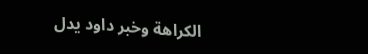الكراهة وخبر داود يدل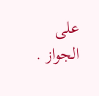على الجواز .